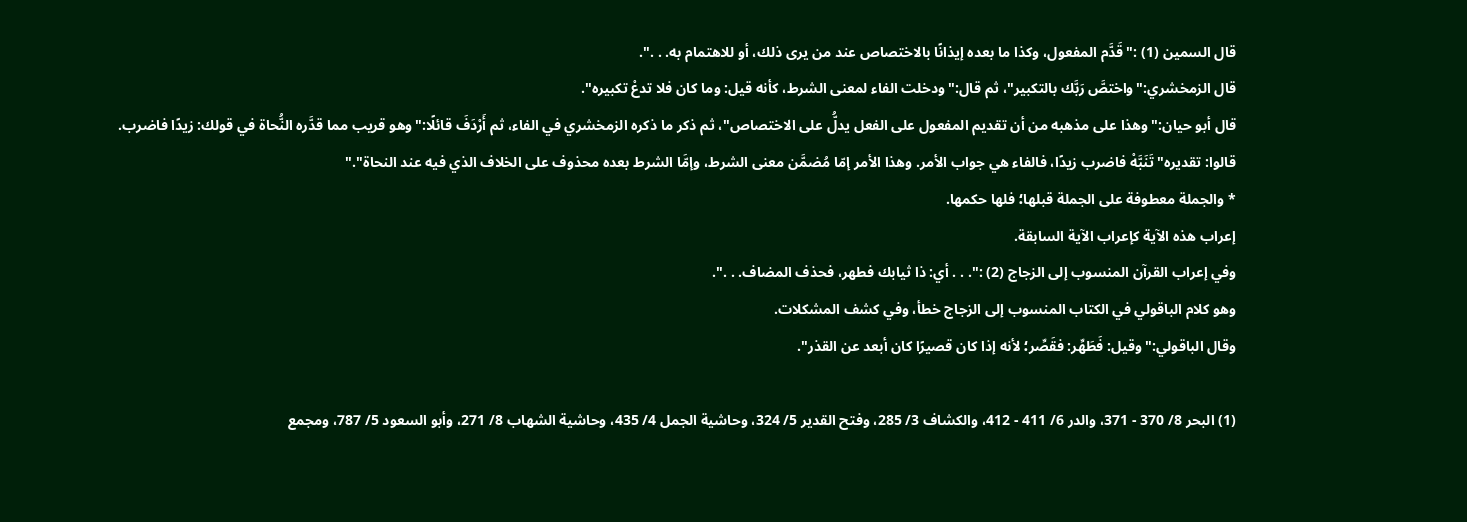قال السمين (1) :"قَدَّم المفعول، وكذا ما بعده إيذانًا بالاختصاص عند من يرى ذلك، أو للاهتمام به. . .".
قال الزمخشري:"واختصَّ رَبَّك بالتكبير"، ثم قال:"ودخلت الفاء لمعنى الشرط، كأنه قيل: وما كان فلا تدعْ تكبيره".
قال أبو حيان:"وهذا على مذهبه من أن تقديم المفعول على الفعل يدلُّ على الاختصاص"، ثم ذكر ما ذكره الزمخشري في الفاء، ثم أَرْدَفَ قائلًا:"وهو قريب مما قدَّره النُّحاة في قولك: زيدًا فاضرب. قالوا: تقديره"تَنَبَّهْ فاضرب زيدًا، فالفاء هي جواب الأمر. وهذا الأمر إمّا مُضمَّن معنى الشرط، وإمَّا الشرط بعده محذوف على الخلاف الذي فيه عند النحاة"."
* والجملة معطوفة على الجملة قبلها؛ فلها حكمها.
إعراب هذه الآية كإعراب الآية السابقة.
وفي إعراب القرآن المنسوب إلى الزجاج (2) :". . . أي: ذا ثيابك فطهر، فحذف المضاف. . .".
وهو كلام الباقولي في الكتاب المنسوب إلى الزجاج خطأ، وفي كشف المشكلات.
وقال الباقولي:"وقيل: فَطَهِّر: فقَصِّر؛ لأنه إذا كان قصيرًا كان أبعد عن القذر".

(1) البحر 8/ 370 - 371، والدر 6/ 411 - 412، والكشاف 3/ 285، وفتح القدير 5/ 324، وحاشية الجمل 4/ 435، وحاشية الشهاب 8/ 271، وأبو السعود 5/ 787، ومجمع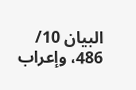البيان 10/ 486، وإعراب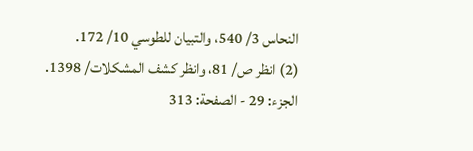النحاس 3/ 540، والتبيان للطوسي 10/ 172.
(2) انظر ص/ 81، وانظر كشف المشكلات/ 1398.
الجزء: 29 - الصفحة: 313